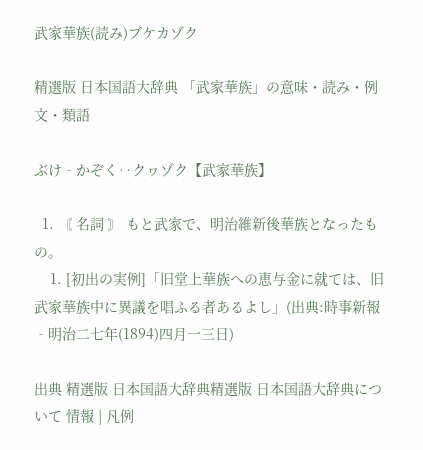武家華族(読み)ブケカゾク

精選版 日本国語大辞典 「武家華族」の意味・読み・例文・類語

ぶけ‐かぞく‥クヮゾク【武家華族】

  1. 〘 名詞 〙 もと武家で、明治維新後華族となったもの。
    1. [初出の実例]「旧堂上華族への恵与金に就ては、旧武家華族中に異議を唱ふる者あるよし」(出典:時事新報‐明治二七年(1894)四月一三日)

出典 精選版 日本国語大辞典精選版 日本国語大辞典について 情報 | 凡例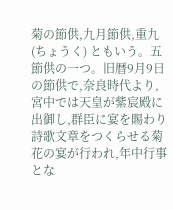菊の節供,九月節供,重九 (ちょうく) ともいう。五節供の一つ。旧暦9月9日の節供で,奈良時代より,宮中では天皇が紫宸殿に出御し,群臣に宴を賜わり詩歌文章をつくらせる菊花の宴が行われ,年中行事とな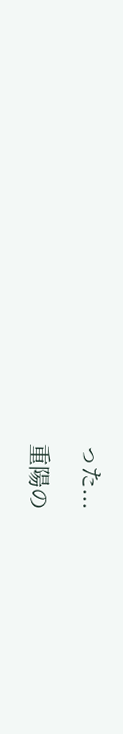った...

重陽の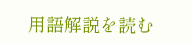用語解説を読む